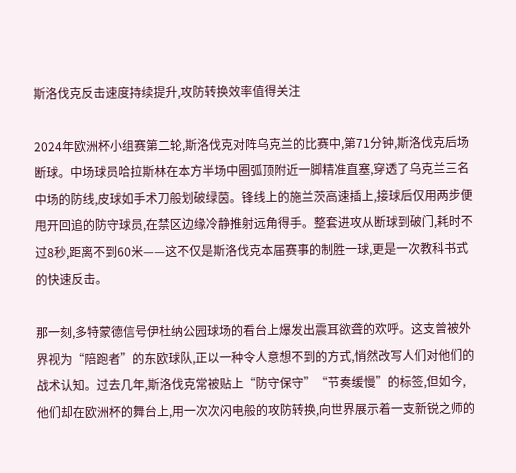斯洛伐克反击速度持续提升,攻防转换效率值得关注

2024年欧洲杯小组赛第二轮,斯洛伐克对阵乌克兰的比赛中,第71分钟,斯洛伐克后场断球。中场球员哈拉斯林在本方半场中圈弧顶附近一脚精准直塞,穿透了乌克兰三名中场的防线,皮球如手术刀般划破绿茵。锋线上的施兰茨高速插上,接球后仅用两步便甩开回追的防守球员,在禁区边缘冷静推射远角得手。整套进攻从断球到破门,耗时不过8秒,距离不到60米——这不仅是斯洛伐克本届赛事的制胜一球,更是一次教科书式的快速反击。

那一刻,多特蒙德信号伊杜纳公园球场的看台上爆发出震耳欲聋的欢呼。这支曾被外界视为“陪跑者”的东欧球队,正以一种令人意想不到的方式,悄然改写人们对他们的战术认知。过去几年,斯洛伐克常被贴上“防守保守”“节奏缓慢”的标签,但如今,他们却在欧洲杯的舞台上,用一次次闪电般的攻防转换,向世界展示着一支新锐之师的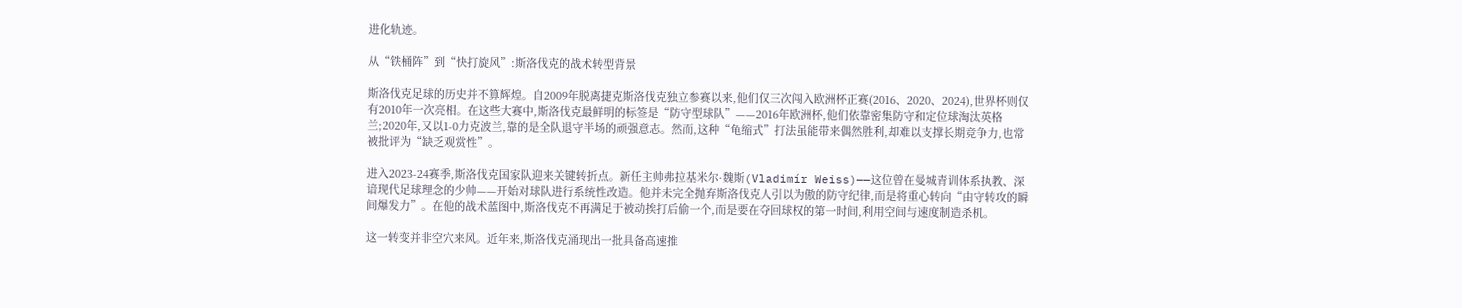进化轨迹。

从“铁桶阵”到“快打旋风”:斯洛伐克的战术转型背景

斯洛伐克足球的历史并不算辉煌。自2009年脱离捷克斯洛伐克独立参赛以来,他们仅三次闯入欧洲杯正赛(2016、2020、2024),世界杯则仅有2010年一次亮相。在这些大赛中,斯洛伐克最鲜明的标签是“防守型球队”——2016年欧洲杯,他们依靠密集防守和定位球淘汰英格兰;2020年,又以1-0力克波兰,靠的是全队退守半场的顽强意志。然而,这种“龟缩式”打法虽能带来偶然胜利,却难以支撑长期竞争力,也常被批评为“缺乏观赏性”。

进入2023-24赛季,斯洛伐克国家队迎来关键转折点。新任主帅弗拉基米尔·魏斯(Vladimír Weiss)——这位曾在曼城青训体系执教、深谙现代足球理念的少帅——开始对球队进行系统性改造。他并未完全抛弃斯洛伐克人引以为傲的防守纪律,而是将重心转向“由守转攻的瞬间爆发力”。在他的战术蓝图中,斯洛伐克不再满足于被动挨打后偷一个,而是要在夺回球权的第一时间,利用空间与速度制造杀机。

这一转变并非空穴来风。近年来,斯洛伐克涌现出一批具备高速推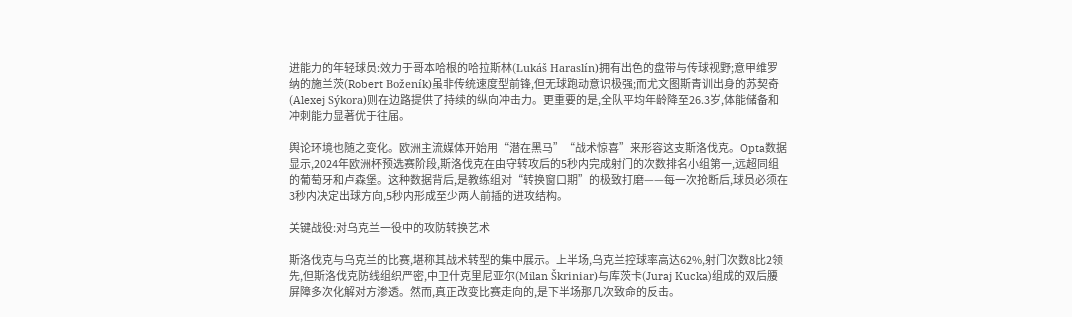进能力的年轻球员:效力于哥本哈根的哈拉斯林(Lukáš Haraslín)拥有出色的盘带与传球视野;意甲维罗纳的施兰茨(Robert Boženík)虽非传统速度型前锋,但无球跑动意识极强;而尤文图斯青训出身的苏契奇(Alexej Sýkora)则在边路提供了持续的纵向冲击力。更重要的是,全队平均年龄降至26.3岁,体能储备和冲刺能力显著优于往届。

舆论环境也随之变化。欧洲主流媒体开始用“潜在黑马”“战术惊喜”来形容这支斯洛伐克。Opta数据显示,2024年欧洲杯预选赛阶段,斯洛伐克在由守转攻后的5秒内完成射门的次数排名小组第一,远超同组的葡萄牙和卢森堡。这种数据背后,是教练组对“转换窗口期”的极致打磨——每一次抢断后,球员必须在3秒内决定出球方向,5秒内形成至少两人前插的进攻结构。

关键战役:对乌克兰一役中的攻防转换艺术

斯洛伐克与乌克兰的比赛,堪称其战术转型的集中展示。上半场,乌克兰控球率高达62%,射门次数8比2领先,但斯洛伐克防线组织严密,中卫什克里尼亚尔(Milan Škriniar)与库茨卡(Juraj Kucka)组成的双后腰屏障多次化解对方渗透。然而,真正改变比赛走向的,是下半场那几次致命的反击。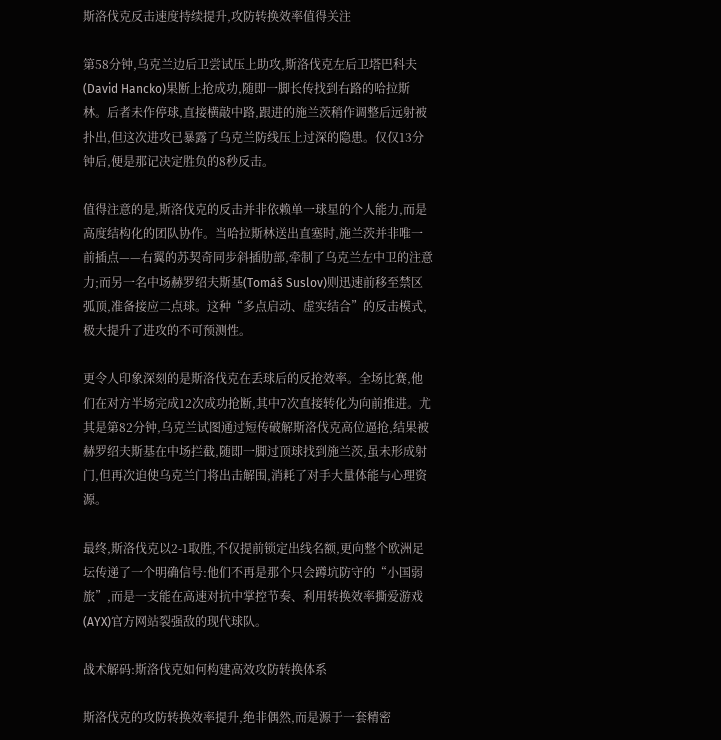斯洛伐克反击速度持续提升,攻防转换效率值得关注

第58分钟,乌克兰边后卫尝试压上助攻,斯洛伐克左后卫塔巴科夫(David Hancko)果断上抢成功,随即一脚长传找到右路的哈拉斯林。后者未作停球,直接横敲中路,跟进的施兰茨稍作调整后远射被扑出,但这次进攻已暴露了乌克兰防线压上过深的隐患。仅仅13分钟后,便是那记决定胜负的8秒反击。

值得注意的是,斯洛伐克的反击并非依赖单一球星的个人能力,而是高度结构化的团队协作。当哈拉斯林送出直塞时,施兰茨并非唯一前插点——右翼的苏契奇同步斜插肋部,牵制了乌克兰左中卫的注意力;而另一名中场赫罗绍夫斯基(Tomáš Suslov)则迅速前移至禁区弧顶,准备接应二点球。这种“多点启动、虚实结合”的反击模式,极大提升了进攻的不可预测性。

更令人印象深刻的是斯洛伐克在丢球后的反抢效率。全场比赛,他们在对方半场完成12次成功抢断,其中7次直接转化为向前推进。尤其是第82分钟,乌克兰试图通过短传破解斯洛伐克高位逼抢,结果被赫罗绍夫斯基在中场拦截,随即一脚过顶球找到施兰茨,虽未形成射门,但再次迫使乌克兰门将出击解围,消耗了对手大量体能与心理资源。

最终,斯洛伐克以2-1取胜,不仅提前锁定出线名额,更向整个欧洲足坛传递了一个明确信号:他们不再是那个只会蹲坑防守的“小国弱旅”,而是一支能在高速对抗中掌控节奏、利用转换效率撕爱游戏(AYX)官方网站裂强敌的现代球队。

战术解码:斯洛伐克如何构建高效攻防转换体系

斯洛伐克的攻防转换效率提升,绝非偶然,而是源于一套精密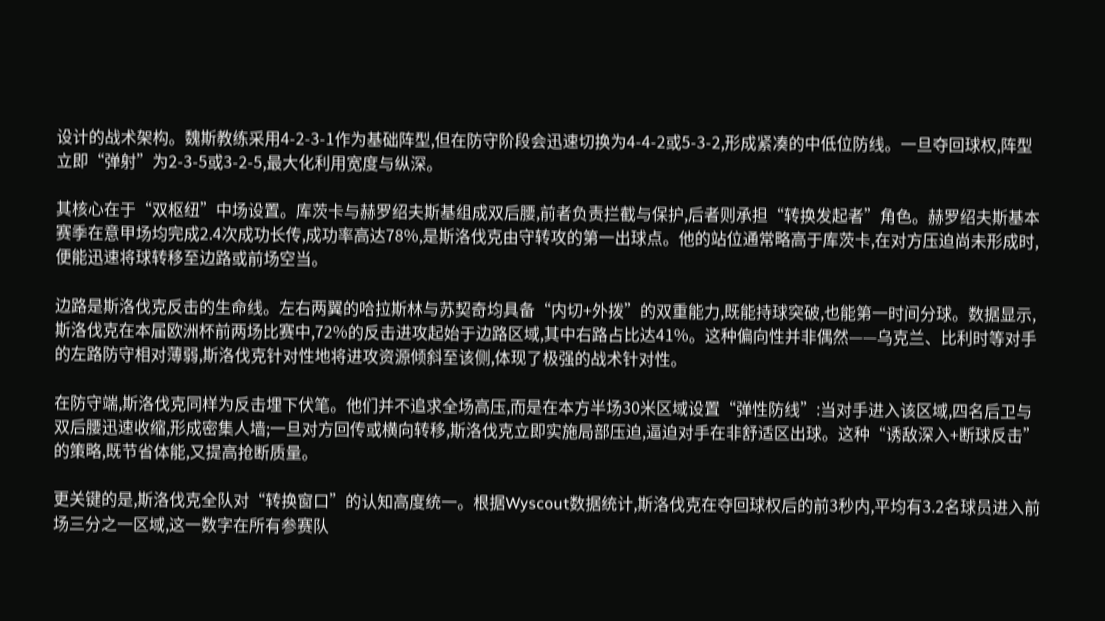设计的战术架构。魏斯教练采用4-2-3-1作为基础阵型,但在防守阶段会迅速切换为4-4-2或5-3-2,形成紧凑的中低位防线。一旦夺回球权,阵型立即“弹射”为2-3-5或3-2-5,最大化利用宽度与纵深。

其核心在于“双枢纽”中场设置。库茨卡与赫罗绍夫斯基组成双后腰,前者负责拦截与保护,后者则承担“转换发起者”角色。赫罗绍夫斯基本赛季在意甲场均完成2.4次成功长传,成功率高达78%,是斯洛伐克由守转攻的第一出球点。他的站位通常略高于库茨卡,在对方压迫尚未形成时,便能迅速将球转移至边路或前场空当。

边路是斯洛伐克反击的生命线。左右两翼的哈拉斯林与苏契奇均具备“内切+外拨”的双重能力,既能持球突破,也能第一时间分球。数据显示,斯洛伐克在本届欧洲杯前两场比赛中,72%的反击进攻起始于边路区域,其中右路占比达41%。这种偏向性并非偶然——乌克兰、比利时等对手的左路防守相对薄弱,斯洛伐克针对性地将进攻资源倾斜至该侧,体现了极强的战术针对性。

在防守端,斯洛伐克同样为反击埋下伏笔。他们并不追求全场高压,而是在本方半场30米区域设置“弹性防线”:当对手进入该区域,四名后卫与双后腰迅速收缩,形成密集人墙;一旦对方回传或横向转移,斯洛伐克立即实施局部压迫,逼迫对手在非舒适区出球。这种“诱敌深入+断球反击”的策略,既节省体能,又提高抢断质量。

更关键的是,斯洛伐克全队对“转换窗口”的认知高度统一。根据Wyscout数据统计,斯洛伐克在夺回球权后的前3秒内,平均有3.2名球员进入前场三分之一区域,这一数字在所有参赛队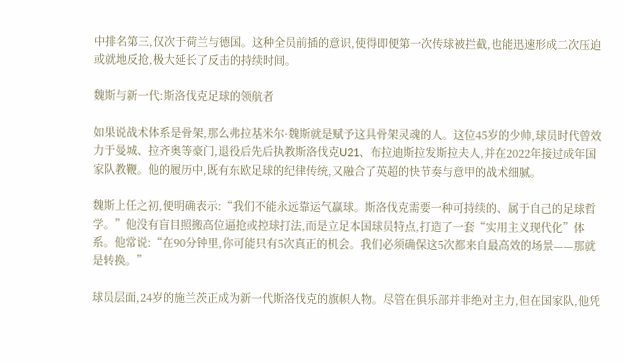中排名第三,仅次于荷兰与德国。这种全员前插的意识,使得即便第一次传球被拦截,也能迅速形成二次压迫或就地反抢,极大延长了反击的持续时间。

魏斯与新一代:斯洛伐克足球的领航者

如果说战术体系是骨架,那么弗拉基米尔·魏斯就是赋予这具骨架灵魂的人。这位45岁的少帅,球员时代曾效力于曼城、拉齐奥等豪门,退役后先后执教斯洛伐克U21、布拉迪斯拉发斯拉夫人,并在2022年接过成年国家队教鞭。他的履历中,既有东欧足球的纪律传统,又融合了英超的快节奏与意甲的战术细腻。

魏斯上任之初,便明确表示:“我们不能永远靠运气赢球。斯洛伐克需要一种可持续的、属于自己的足球哲学。”他没有盲目照搬高位逼抢或控球打法,而是立足本国球员特点,打造了一套“实用主义现代化”体系。他常说:“在90分钟里,你可能只有5次真正的机会。我们必须确保这5次都来自最高效的场景——那就是转换。”

球员层面,24岁的施兰茨正成为新一代斯洛伐克的旗帜人物。尽管在俱乐部并非绝对主力,但在国家队,他凭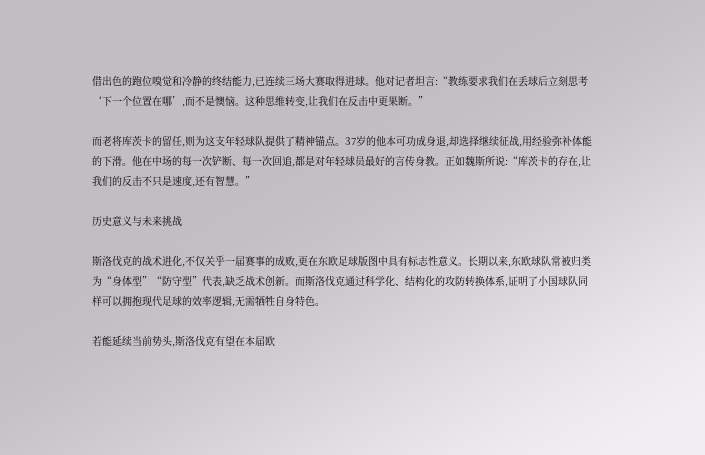借出色的跑位嗅觉和冷静的终结能力,已连续三场大赛取得进球。他对记者坦言:“教练要求我们在丢球后立刻思考‘下一个位置在哪’,而不是懊恼。这种思维转变,让我们在反击中更果断。”

而老将库茨卡的留任,则为这支年轻球队提供了精神锚点。37岁的他本可功成身退,却选择继续征战,用经验弥补体能的下滑。他在中场的每一次铲断、每一次回追,都是对年轻球员最好的言传身教。正如魏斯所说:“库茨卡的存在,让我们的反击不只是速度,还有智慧。”

历史意义与未来挑战

斯洛伐克的战术进化,不仅关乎一届赛事的成败,更在东欧足球版图中具有标志性意义。长期以来,东欧球队常被归类为“身体型”“防守型”代表,缺乏战术创新。而斯洛伐克通过科学化、结构化的攻防转换体系,证明了小国球队同样可以拥抱现代足球的效率逻辑,无需牺牲自身特色。

若能延续当前势头,斯洛伐克有望在本届欧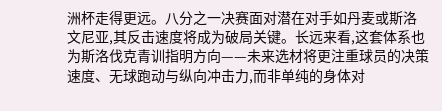洲杯走得更远。八分之一决赛面对潜在对手如丹麦或斯洛文尼亚,其反击速度将成为破局关键。长远来看,这套体系也为斯洛伐克青训指明方向——未来选材将更注重球员的决策速度、无球跑动与纵向冲击力,而非单纯的身体对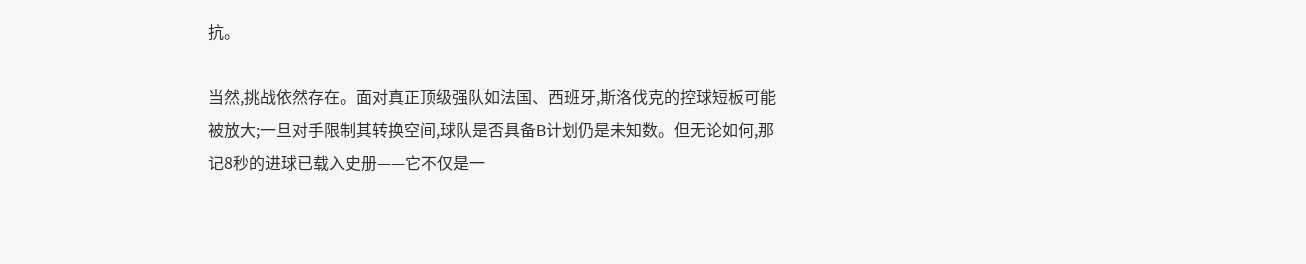抗。

当然,挑战依然存在。面对真正顶级强队如法国、西班牙,斯洛伐克的控球短板可能被放大;一旦对手限制其转换空间,球队是否具备B计划仍是未知数。但无论如何,那记8秒的进球已载入史册——它不仅是一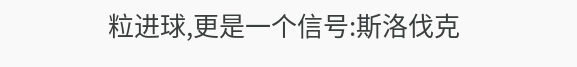粒进球,更是一个信号:斯洛伐克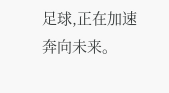足球,正在加速奔向未来。